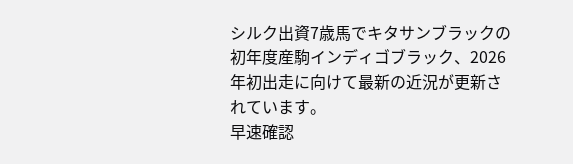シルク出資7歳馬でキタサンブラックの初年度産駒インディゴブラック、2026年初出走に向けて最新の近況が更新されています。
早速確認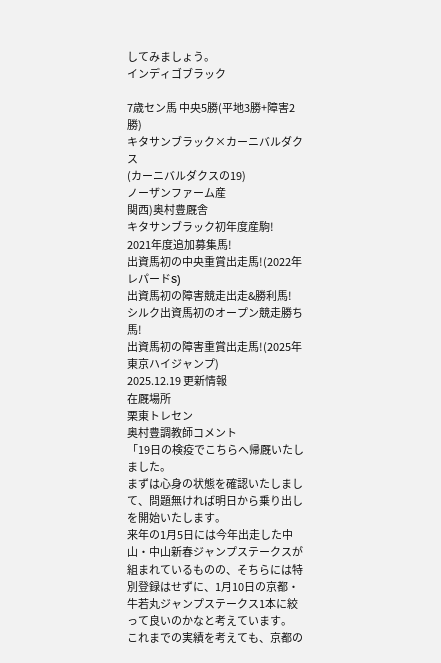してみましょう。
インディゴブラック

7歳セン馬 中央5勝(平地3勝+障害2勝)
キタサンブラック×カーニバルダクス
(カーニバルダクスの19)
ノーザンファーム産
関西)奥村豊厩舎
キタサンブラック初年度産駒!
2021年度追加募集馬!
出資馬初の中央重賞出走馬!(2022年レパードS)
出資馬初の障害競走出走&勝利馬!
シルク出資馬初のオープン競走勝ち馬!
出資馬初の障害重賞出走馬!(2025年東京ハイジャンプ)
2025.12.19 更新情報
在厩場所
栗東トレセン
奥村豊調教師コメント
「19日の検疫でこちらへ帰厩いたしました。
まずは心身の状態を確認いたしまして、問題無ければ明日から乗り出しを開始いたします。
来年の1月5日には今年出走した中山・中山新春ジャンプステークスが組まれているものの、そちらには特別登録はせずに、1月10日の京都・牛若丸ジャンプステークス1本に絞って良いのかなと考えています。
これまでの実績を考えても、京都の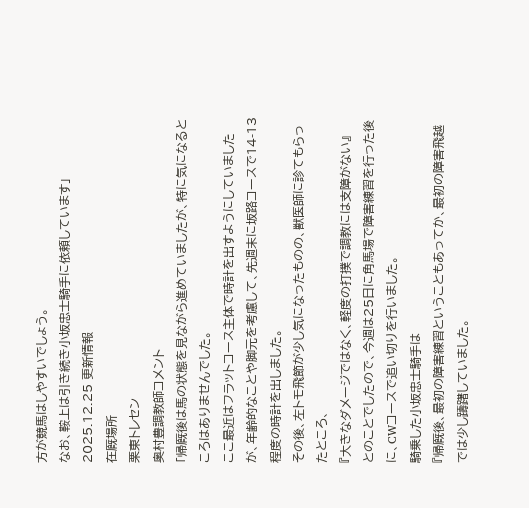方が競馬はしやすいでしょう。
なお、鞍上は引き続き小坂忠士騎手に依頼しています」
2025.12.25 更新情報
在厩場所
栗東トレセン
奥村豊調教師コメント
「帰厩後は馬の状態を見ながら進めていましたが、特に気になるところはありませんでした。
ここ最近はフラットコース主体で時計を出すようにしていましたが、年齢的なことや脚元を考慮して、先週末に坂路コースで14-13程度の時計を出しました。
その後、左トモ飛節が少し気になったものの、獣医師に診てもらったところ、
『大きなダメージではなく、軽度の打撲で調教には支障がない』
とのことでしたので、今週は25日に角馬場で障害練習を行った後に、CWコースで追い切りを行いました。
騎乗した小坂忠士騎手は
『帰厩後、最初の障害練習ということもあってか、最初の障害飛越では少し躊躇していました。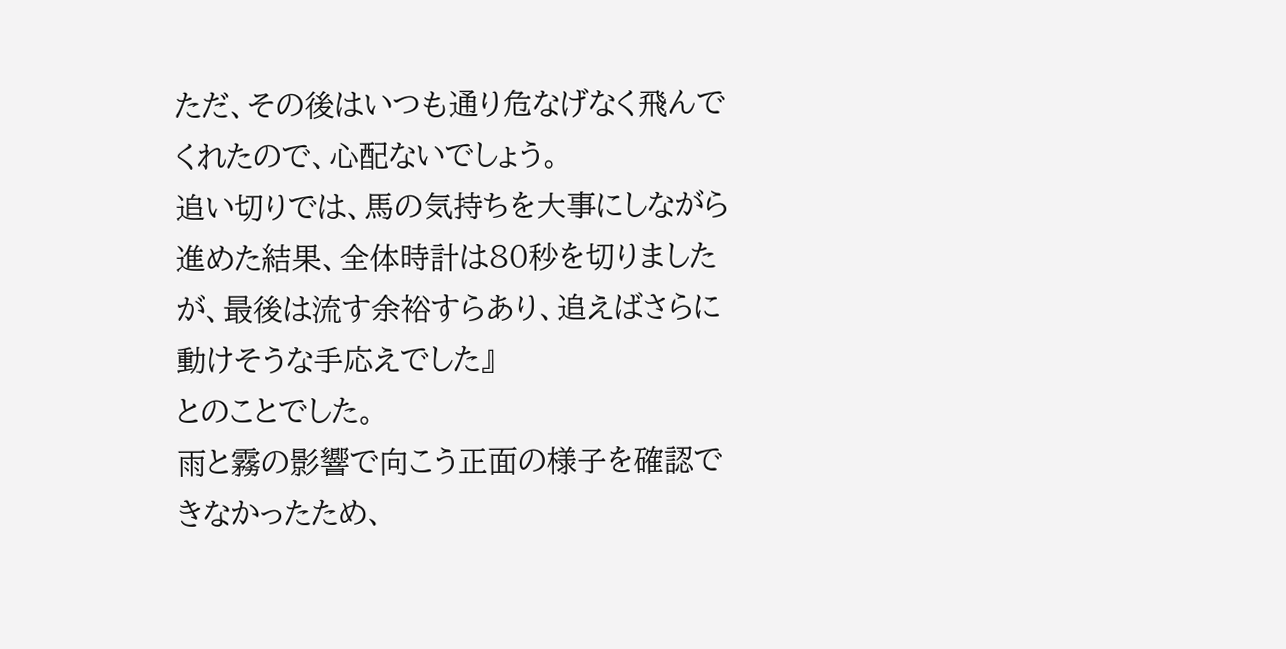ただ、その後はいつも通り危なげなく飛んでくれたので、心配ないでしょう。
追い切りでは、馬の気持ちを大事にしながら進めた結果、全体時計は80秒を切りましたが、最後は流す余裕すらあり、追えばさらに動けそうな手応えでした』
とのことでした。
雨と霧の影響で向こう正面の様子を確認できなかったため、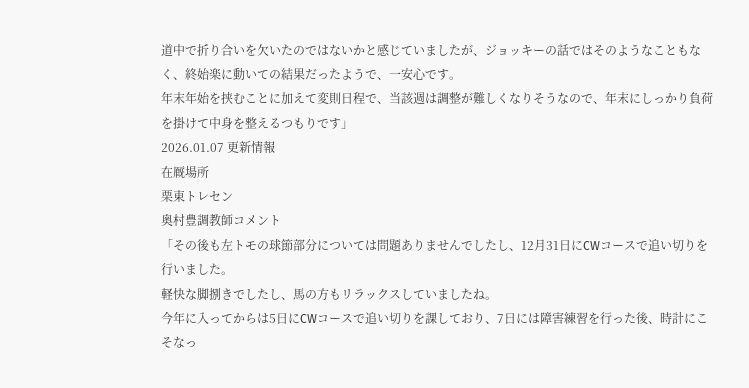道中で折り合いを欠いたのではないかと感じていましたが、ジョッキーの話ではそのようなこともなく、終始楽に動いての結果だったようで、一安心です。
年末年始を挟むことに加えて変則日程で、当該週は調整が難しくなりそうなので、年末にしっかり負荷を掛けて中身を整えるつもりです」
2026.01.07 更新情報
在厩場所
栗東トレセン
奥村豊調教師コメント
「その後も左トモの球節部分については問題ありませんでしたし、12月31日にCWコースで追い切りを行いました。
軽快な脚捌きでしたし、馬の方もリラックスしていましたね。
今年に入ってからは5日にCWコースで追い切りを課しており、7日には障害練習を行った後、時計にこそなっ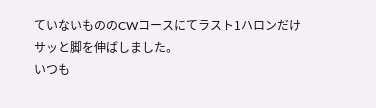ていないもののCWコースにてラスト1ハロンだけサッと脚を伸ばしました。
いつも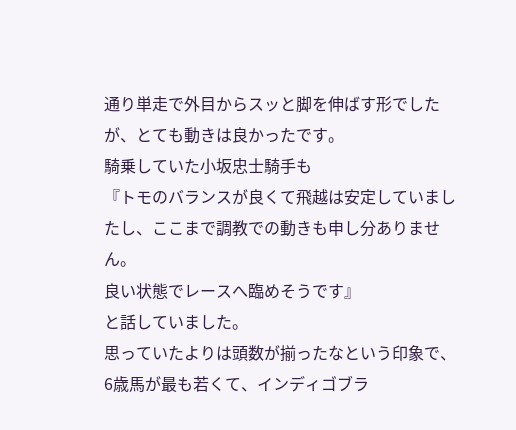通り単走で外目からスッと脚を伸ばす形でしたが、とても動きは良かったです。
騎乗していた小坂忠士騎手も
『トモのバランスが良くて飛越は安定していましたし、ここまで調教での動きも申し分ありません。
良い状態でレースへ臨めそうです』
と話していました。
思っていたよりは頭数が揃ったなという印象で、6歳馬が最も若くて、インディゴブラ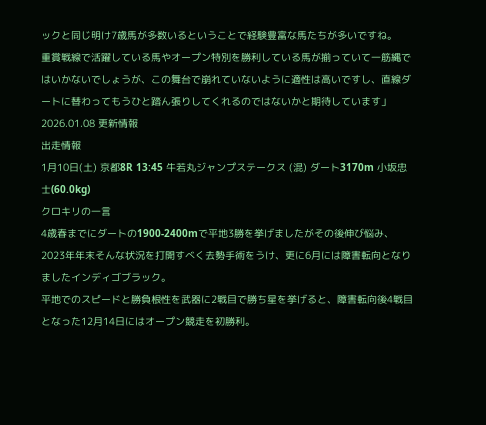ックと同じ明け7歳馬が多数いるということで経験豊富な馬たちが多いですね。
重賞戦線で活躍している馬やオープン特別を勝利している馬が揃っていて一筋縄ではいかないでしょうが、この舞台で崩れていないように適性は高いですし、直線ダートに替わってもうひと踏ん張りしてくれるのではないかと期待しています」
2026.01.08 更新情報
出走情報
1月10日(土) 京都8R 13:45 牛若丸ジャンプステークス (混) ダート3170m 小坂忠士(60.0kg)
クロキリの一言
4歳春までにダートの1900‐2400mで平地3勝を挙げましたがその後伸び悩み、2023年年末そんな状況を打開すべく去勢手術をうけ、更に6月には障害転向となりましたインディゴブラック。
平地でのスピードと勝負根性を武器に2戦目で勝ち星を挙げると、障害転向後4戦目となった12月14日にはオープン競走を初勝利。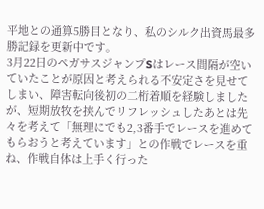平地との通算5勝目となり、私のシルク出資馬最多勝記録を更新中です。
3月22日のペガサスジャンプSはレース間隔が空いていたことが原因と考えられる不安定さを見せてしまい、障害転向後初の二桁着順を経験しましたが、短期放牧を挟んでリフレッシュしたあとは先々を考えて「無理にでも2,3番手でレースを進めてもらおうと考えています」との作戦でレースを重ね、作戦自体は上手く行った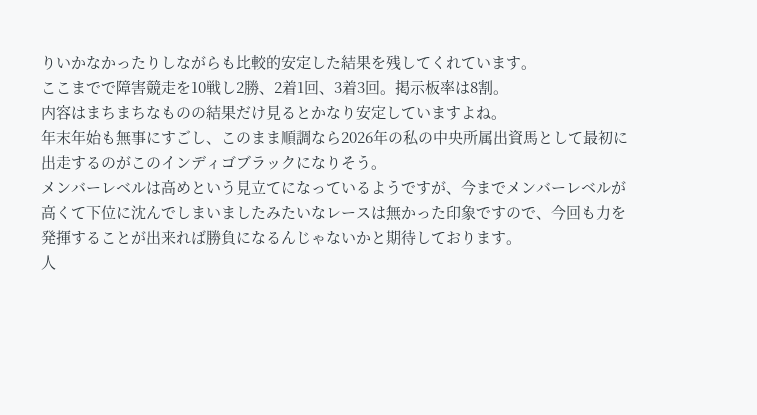りいかなかったりしながらも比較的安定した結果を残してくれています。
ここまでで障害競走を10戦し2勝、2着1回、3着3回。掲示板率は8割。
内容はまちまちなものの結果だけ見るとかなり安定していますよね。
年末年始も無事にすごし、このまま順調なら2026年の私の中央所属出資馬として最初に出走するのがこのインディゴブラックになりそう。
メンバーレベルは高めという見立てになっているようですが、今までメンバーレベルが高くて下位に沈んでしまいましたみたいなレースは無かった印象ですので、今回も力を発揮することが出来れば勝負になるんじゃないかと期待しております。
人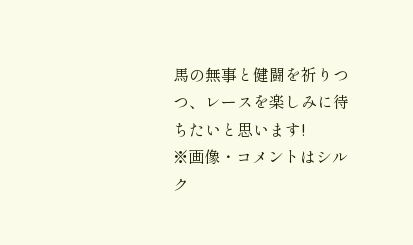馬の無事と健闘を祈りつつ、レースを楽しみに待ちたいと思います!
※画像・コメントはシルク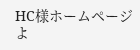HC様ホームページよ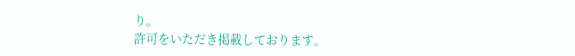り。
許可をいただき掲載しております。